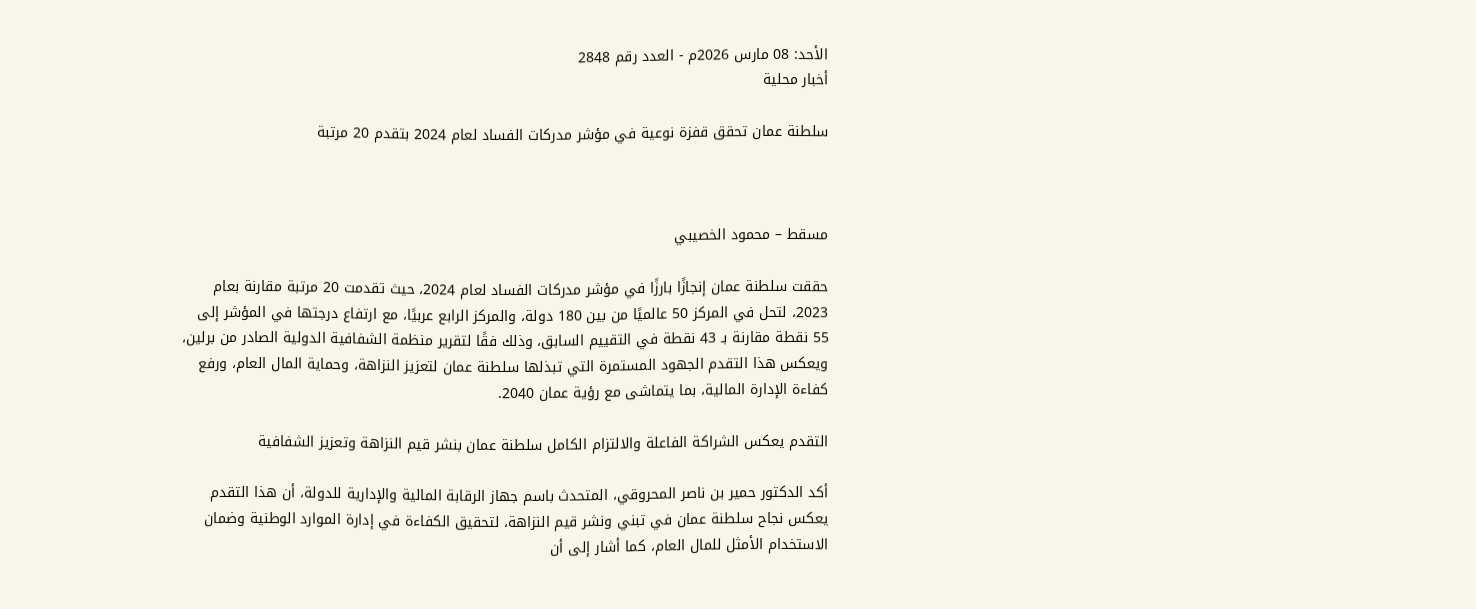الأحد: 08 مارس 2026م - العدد رقم 2848
أخبار محلية

سلطنة عمان تحقق قفزة نوعية في مؤشر مدركات الفساد لعام 2024 بتقدم 20 مرتبة



مسقط – محمود الخصيبي

حققت سلطنة عمان إنجازًا بارزًا في مؤشر مدركات الفساد لعام 2024، حيث تقدمت 20 مرتبة مقارنة بعام 2023، لتحل في المركز 50 عالميًا من بين 180 دولة، والمركز الرابع عربيًا، مع ارتفاع درجتها في المؤشر إلى 55 نقطة مقارنة بـ 43 نقطة في التقييم السابق، وذلك فقًا لتقرير منظمة الشفافية الدولية الصادر من برلين، ويعكس هذا التقدم الجهود المستمرة التي تبذلها سلطنة عمان لتعزيز النزاهة، وحماية المال العام، ورفع كفاءة الإدارة المالية، بما يتماشى مع رؤية عمان 2040.

التقدم يعكس الشراكة الفاعلة والالتزام الكامل سلطنة عمان بنشر قيم النزاهة وتعزيز الشفافية

أكد الدكتور حمير بن ناصر المحروقي، المتحدث باسم جهاز الرقابة المالية والإدارية للدولة، أن هذا التقدم يعكس نجاح سلطنة عمان في تبني ونشر قيم النزاهة، لتحقيق الكفاءة في إدارة الموارد الوطنية وضمان الاستخدام الأمثل للمال العام، كما أشار إلى أن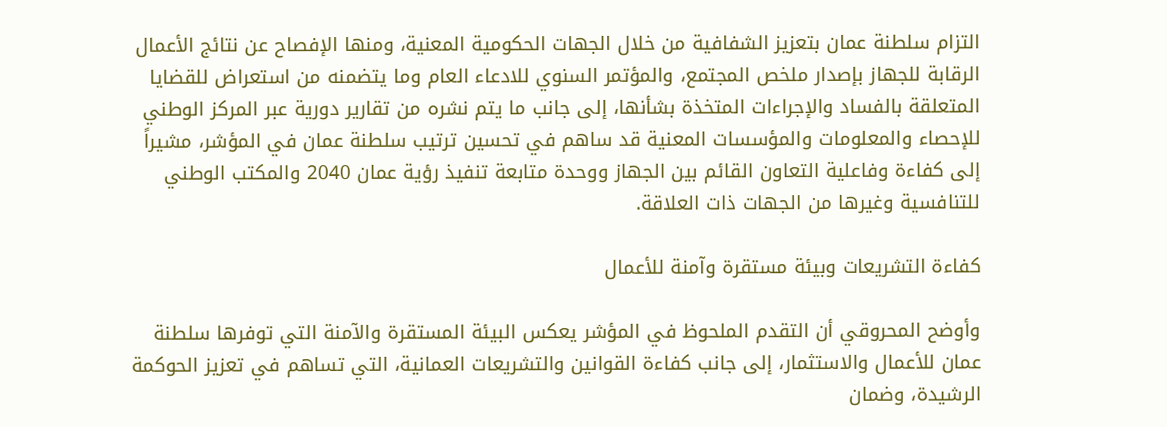التزام سلطنة عمان بتعزيز الشفافية من خلال الجهات الحكومية المعنية، ومنها الإفصاح عن نتائج الأعمال الرقابة للجهاز بإصدار ملخص المجتمع، والمؤتمر السنوي للادعاء العام وما يتضمنه من استعراض للقضايا المتعلقة بالفساد والإجراءات المتخذة بشأنها، إلى جانب ما يتم نشره من تقارير دورية عبر المركز الوطني للإحصاء والمعلومات والمؤسسات المعنية قد ساهم في تحسين ترتيب سلطنة عمان في المؤشر، مشيراً إلى كفاءة وفاعلية التعاون القائم بين الجهاز ووحدة متابعة تنفيذ رؤية عمان 2040 والمكتب الوطني للتنافسية وغيرها من الجهات ذات العلاقة.

كفاءة التشريعات وبيئة مستقرة وآمنة للأعمال

وأوضح المحروقي أن التقدم الملحوظ في المؤشر يعكس البيئة المستقرة والآمنة التي توفرها سلطنة عمان للأعمال والاستثمار، إلى جانب كفاءة القوانين والتشريعات العمانية، التي تساهم في تعزيز الحوكمة الرشيدة، وضمان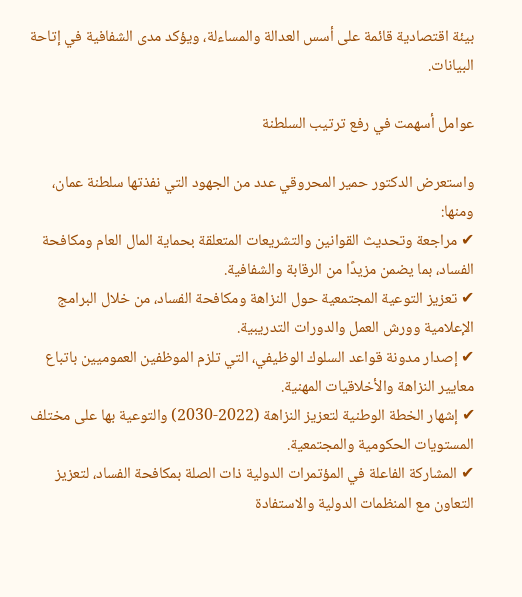بيئة اقتصادية قائمة على أسس العدالة والمساءلة، ويؤكد مدى الشفافية في إتاحة البيانات.

عوامل أسهمت في رفع ترتيب السلطنة

واستعرض الدكتور حمير المحروقي عدد من الجهود التي نفذتها سلطنة عمان، ومنها:
✔ مراجعة وتحديث القوانين والتشريعات المتعلقة بحماية المال العام ومكافحة الفساد، بما يضمن مزيدًا من الرقابة والشفافية.
✔ تعزيز التوعية المجتمعية حول النزاهة ومكافحة الفساد، من خلال البرامج الإعلامية وورش العمل والدورات التدريبية.
✔ إصدار مدونة قواعد السلوك الوظيفي، التي تلزم الموظفين العموميين باتباع معايير النزاهة والأخلاقيات المهنية.
✔ إشهار الخطة الوطنية لتعزيز النزاهة (2022-2030) والتوعية بها على مختلف المستويات الحكومية والمجتمعية.
✔ المشاركة الفاعلة في المؤتمرات الدولية ذات الصلة بمكافحة الفساد، لتعزيز التعاون مع المنظمات الدولية والاستفادة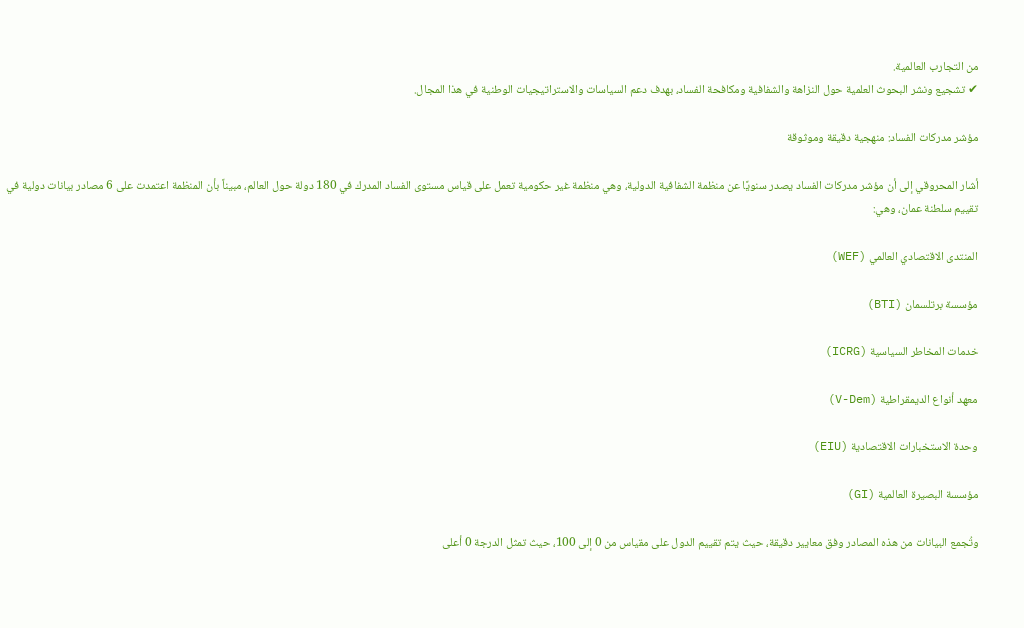من التجارب العالمية.
✔ تشجيع ونشر البحوث العلمية حول النزاهة والشفافية ومكافحة الفساد، بهدف دعم السياسات والاستراتيجيات الوطنية في هذا المجال.

مؤشر مدركات الفساد: منهجية دقيقة وموثوقة

أشار المحروقي إلى أن مؤشر مدركات الفساد يصدر سنويًا عن منظمة الشفافية الدولية، وهي منظمة غير حكومية تعمل على قياس مستوى الفساد المدرك في 180 دولة حول العالم، مبيناً بأن المنظمة اعتمدت على 6 مصادر بيانات دولية في تقييم سلطنة عمان، وهي:

المنتدى الاقتصادي العالمي (WEF)

مؤسسة برتلسمان (BTI)

خدمات المخاطر السياسية (ICRG)

معهد أنواع الديمقراطية (V-Dem)

وحدة الاستخبارات الاقتصادية (EIU)

مؤسسة البصيرة العالمية (GI)

وتُجمع البيانات من هذه المصادر وفق معايير دقيقة، حيث يتم تقييم الدول على مقياس من 0 إلى 100، حيث تمثل الدرجة 0 أعلى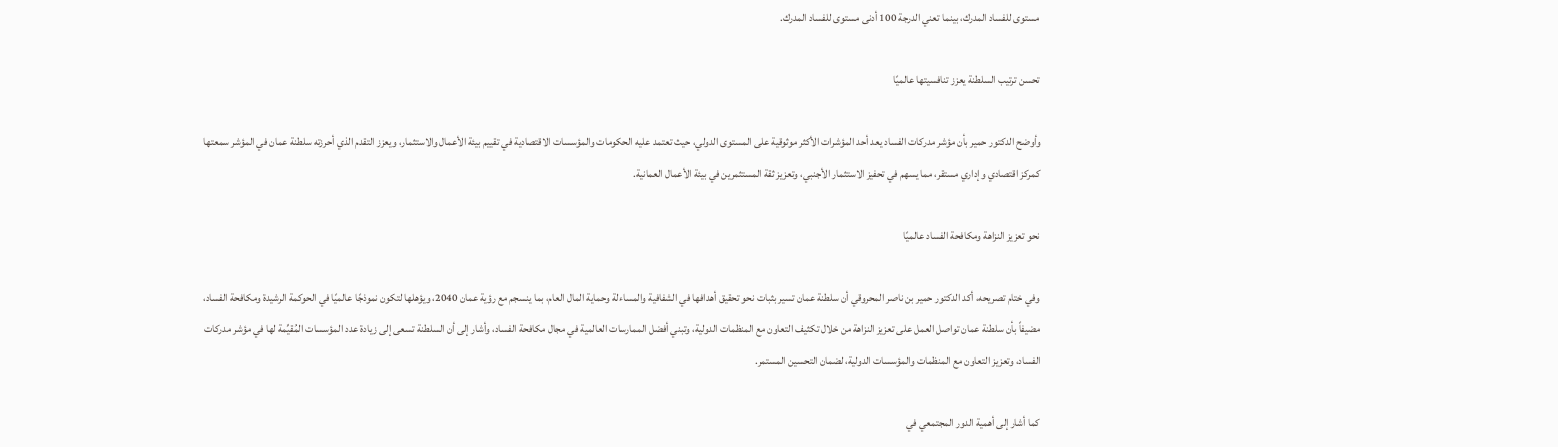مستوى للفساد المدرك، بينما تعني الدرجة 100 أدنى مستوى للفساد المدرك.

تحسن ترتيب السلطنة يعزز تنافسيتها عالميًا

وأوضح الدكتور حمير بأن مؤشر مدركات الفساد يعد أحد المؤشرات الأكثر موثوقية على المستوى الدولي، حيث تعتمد عليه الحكومات والمؤسسات الاقتصادية في تقييم بيئة الأعمال والاستثمار، ويعزز التقدم الذي أحرزته سلطنة عمان في المؤشر سمعتها كمركز اقتصادي وإداري مستقر، مما يسهم في تحفيز الاستثمار الأجنبي، وتعزيز ثقة المستثمرين في بيئة الأعمال العمانية.

نحو تعزيز النزاهة ومكافحة الفساد عالميًا

وفي ختام تصريحه، أكد الدكتور حمير بن ناصر المحروقي أن سلطنة عمان تسير بثبات نحو تحقيق أهدافها في الشفافية والمساءلة وحماية المال العام، بما ينسجم مع رؤية عمان 2040، ويؤهلها لتكون نموذجًا عالميًا في الحوكمة الرشيدة ومكافحة الفساد، مضيفاً بأن سلطنة عمان تواصل العمل على تعزيز النزاهة من خلال تكثيف التعاون مع المنظمات الدولية، وتبني أفضل الممارسات العالمية في مجال مكافحة الفساد، وأشار إلى أن السلطنة تسعى إلى زيادة عدد المؤسسات المُقيِّمة لها في مؤشر مدركات الفساد، وتعزيز التعاون مع المنظمات والمؤسسات الدولية، لضمان التحسين المستمر.

كما أشار إلى أهمية الدور المجتمعي في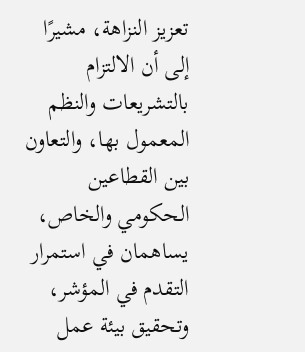تعزيز النزاهة، مشيرًا إلى أن الالتزام بالتشريعات والنظم المعمول بها، والتعاون بين القطاعين الحكومي والخاص، يساهمان في استمرار التقدم في المؤشر، وتحقيق بيئة عمل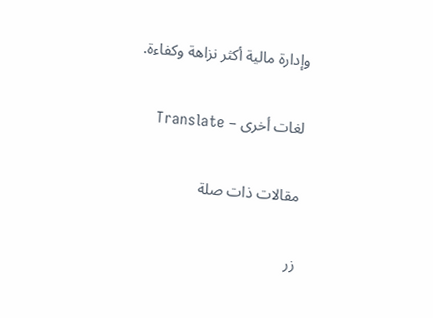وإدارة مالية أكثر نزاهة وكفاءة.

لغات أخرى – Translate

مقالات ذات صلة

زر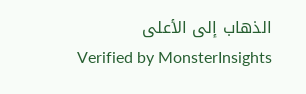الذهاب إلى الأعلى
Verified by MonsterInsights